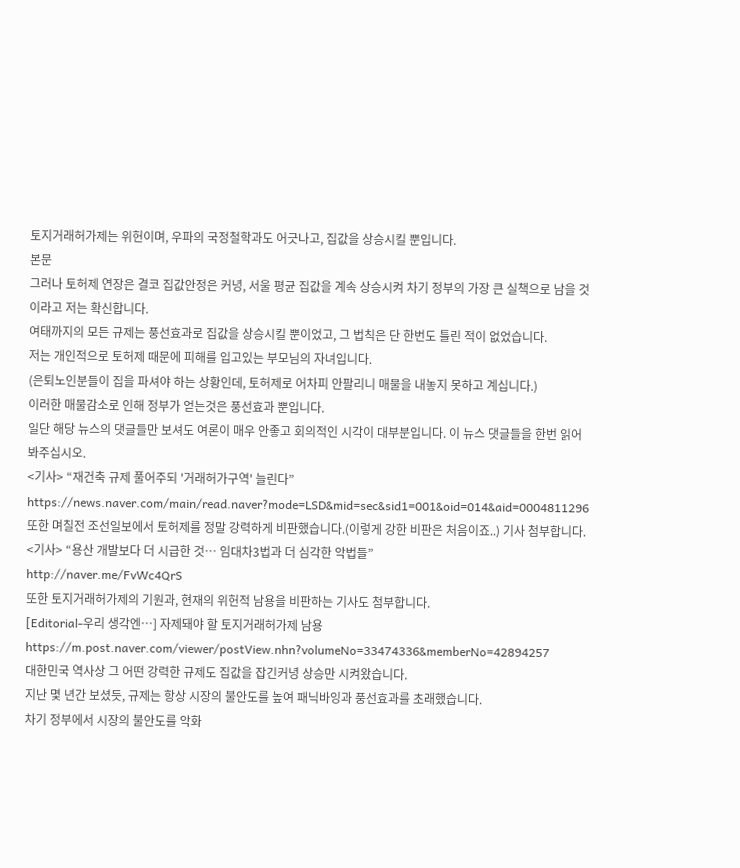토지거래허가제는 위헌이며, 우파의 국정철학과도 어긋나고, 집값을 상승시킬 뿐입니다.
본문
그러나 토허제 연장은 결코 집값안정은 커녕, 서울 평균 집값을 계속 상승시켜 차기 정부의 가장 큰 실책으로 남을 것이라고 저는 확신합니다.
여태까지의 모든 규제는 풍선효과로 집값을 상승시킬 뿐이었고, 그 법칙은 단 한번도 틀린 적이 없었습니다.
저는 개인적으로 토허제 때문에 피해를 입고있는 부모님의 자녀입니다.
(은퇴노인분들이 집을 파셔야 하는 상황인데, 토허제로 어차피 안팔리니 매물을 내놓지 못하고 계십니다.)
이러한 매물감소로 인해 정부가 얻는것은 풍선효과 뿐입니다.
일단 해당 뉴스의 댓글들만 보셔도 여론이 매우 안좋고 회의적인 시각이 대부분입니다. 이 뉴스 댓글들을 한번 읽어봐주십시오.
<기사> “재건축 규제 풀어주되 '거래허가구역' 늘린다”
https://news.naver.com/main/read.naver?mode=LSD&mid=sec&sid1=001&oid=014&aid=0004811296
또한 며칠전 조선일보에서 토허제를 정말 강력하게 비판했습니다.(이렇게 강한 비판은 처음이죠..) 기사 첨부합니다.
<기사> “용산 개발보다 더 시급한 것… 임대차3법과 더 심각한 악법들”
http://naver.me/FvWc4QrS
또한 토지거래허가제의 기원과, 현재의 위헌적 남용을 비판하는 기사도 첨부합니다.
[Editorial-우리 생각엔…] 자제돼야 할 토지거래허가제 남용
https://m.post.naver.com/viewer/postView.nhn?volumeNo=33474336&memberNo=42894257
대한민국 역사상 그 어떤 강력한 규제도 집값을 잡긴커녕 상승만 시켜왔습니다.
지난 몇 년간 보셨듯, 규제는 항상 시장의 불안도를 높여 패닉바잉과 풍선효과를 초래했습니다.
차기 정부에서 시장의 불안도를 악화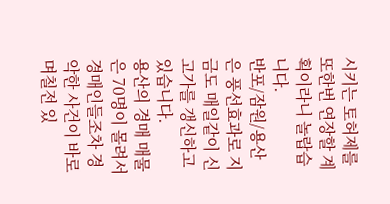시키는 토허제를 또한번 연장할 계획이라니 놀랍습니다.
반포/잠원/용산은 풍선효과로 지금도 매일같이 신고가를 갱신하고 있습니다.
용산의 경매 매물은 70명이 몰려서 경매인들조차 경악한 사건이 바로 며칠전 있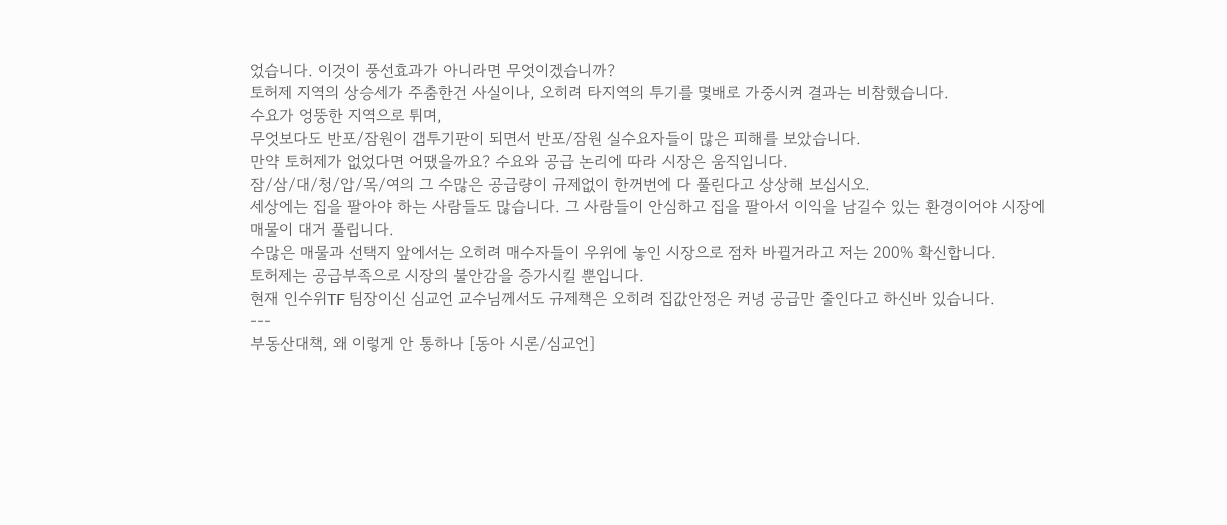었습니다. 이것이 풍선효과가 아니라면 무엇이겠습니까?
토허제 지역의 상승세가 주춤한건 사실이나, 오히려 타지역의 투기를 몇배로 가중시켜 결과는 비참했습니다.
수요가 엉뚱한 지역으로 튀며,
무엇보다도 반포/잠원이 갭투기판이 되면서 반포/잠원 실수요자들이 많은 피해를 보았습니다.
만약 토허제가 없었다면 어땠을까요? 수요와 공급 논리에 따라 시장은 움직입니다.
잠/삼/대/청/압/목/여의 그 수많은 공급량이 규제없이 한꺼번에 다 풀린다고 상상해 보십시오.
세상에는 집을 팔아야 하는 사람들도 많습니다. 그 사람들이 안심하고 집을 팔아서 이익을 남길수 있는 환경이어야 시장에 매물이 대거 풀립니다.
수많은 매물과 선택지 앞에서는 오히려 매수자들이 우위에 놓인 시장으로 점차 바뀔거라고 저는 200% 확신합니다.
토허제는 공급부족으로 시장의 불안감을 증가시킬 뿐입니다.
현재 인수위TF 팀장이신 심교언 교수님께서도 규제책은 오히려 집값안정은 커녕 공급만 줄인다고 하신바 있습니다.
---
부동산대책, 왜 이렇게 안 통하나 [동아 시론/심교언]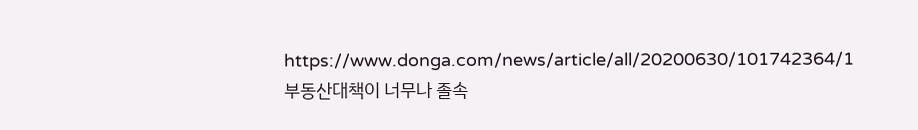https://www.donga.com/news/article/all/20200630/101742364/1
부동산대책이 너무나 졸속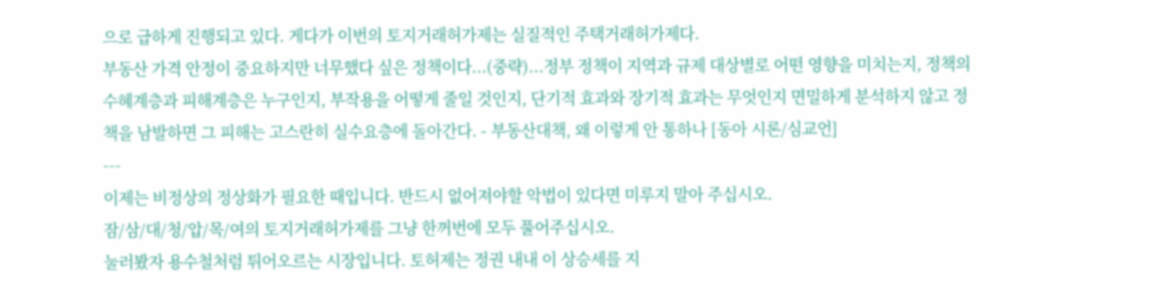으로 급하게 진행되고 있다. 게다가 이번의 토지거래허가제는 실질적인 주택거래허가제다.
부동산 가격 안정이 중요하지만 너무했다 싶은 정책이다...(중략)...정부 정책이 지역과 규제 대상별로 어떤 영향을 미치는지, 정책의 수혜계층과 피해계층은 누구인지, 부작용을 어떻게 줄일 것인지, 단기적 효과와 장기적 효과는 무엇인지 면밀하게 분석하지 않고 정책을 남발하면 그 피해는 고스란히 실수요층에 돌아간다. - 부동산대책, 왜 이렇게 안 통하나 [동아 시론/심교언]
---
이제는 비정상의 정상화가 필요한 때입니다. 반드시 없어져야할 악법이 있다면 미루지 말아 주십시오.
잠/삼/대/청/압/목/여의 토지거래허가제를 그냥 한꺼번에 모두 풀어주십시오.
눌러봤자 용수철처럼 튀어오르는 시장입니다. 토허제는 정권 내내 이 상승세를 지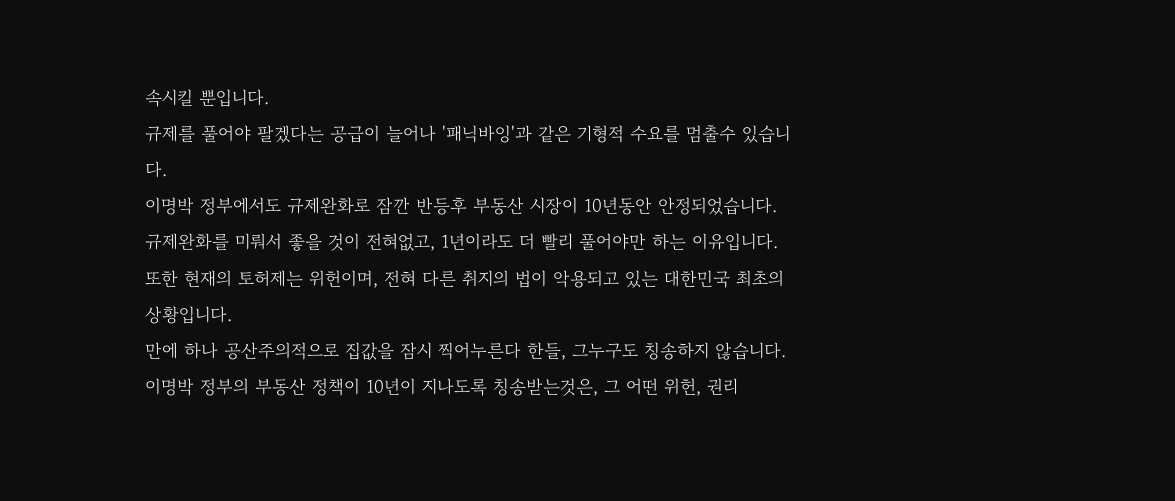속시킬 뿐입니다.
규제를 풀어야 팔겠다는 공급이 늘어나 '패닉바잉'과 같은 기형적 수요를 멈출수 있습니다.
이명박 정부에서도 규제완화로 잠깐 반등후 부동산 시장이 10년동안 안정되었습니다.
규제완화를 미뤄서 좋을 것이 전혀없고, 1년이라도 더 빨리 풀어야만 하는 이유입니다.
또한 현재의 토허제는 위헌이며, 전혀 다른 취지의 법이 악용되고 있는 대한민국 최초의 상황입니다.
만에 하나 공산주의적으로 집값을 잠시 찍어누른다 한들, 그누구도 칭송하지 않습니다.
이명박 정부의 부동산 정책이 10년이 지나도록 칭송받는것은, 그 어떤 위헌, 권리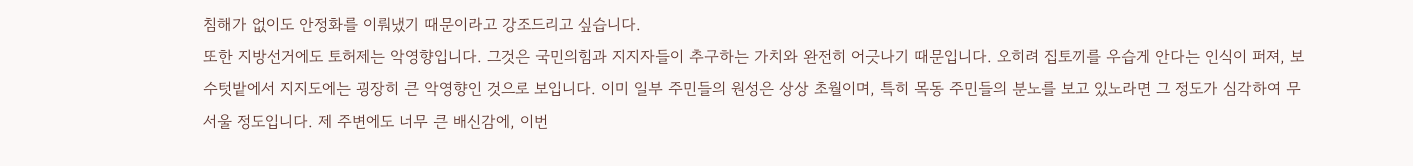침해가 없이도 안정화를 이뤄냈기 때문이라고 강조드리고 싶습니다.
또한 지방선거에도 토허제는 악영향입니다. 그것은 국민의힘과 지지자들이 추구하는 가치와 완전히 어긋나기 때문입니다. 오히려 집토끼를 우습게 안다는 인식이 퍼져, 보수텃밭에서 지지도에는 굉장히 큰 악영향인 것으로 보입니다. 이미 일부 주민들의 원성은 상상 초월이며, 특히 목동 주민들의 분노를 보고 있노라면 그 정도가 심각하여 무서울 정도입니다. 제 주변에도 너무 큰 배신감에, 이번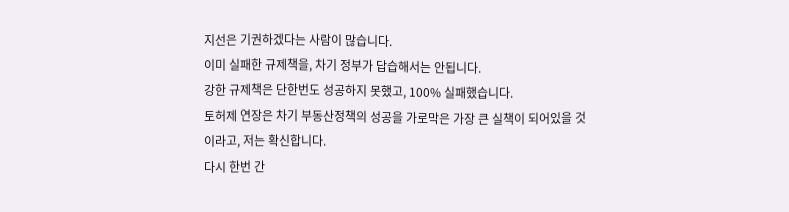지선은 기권하겠다는 사람이 많습니다.
이미 실패한 규제책을, 차기 정부가 답습해서는 안됩니다.
강한 규제책은 단한번도 성공하지 못했고, 100% 실패했습니다.
토허제 연장은 차기 부동산정책의 성공을 가로막은 가장 큰 실책이 되어있을 것이라고, 저는 확신합니다.
다시 한번 간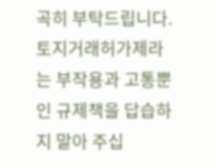곡히 부탁드립니다. 토지거래허가제라는 부작용과 고통뿐인 규제책을 답습하지 말아 주십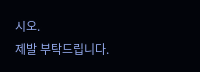시오.
제발 부탁드립니다.